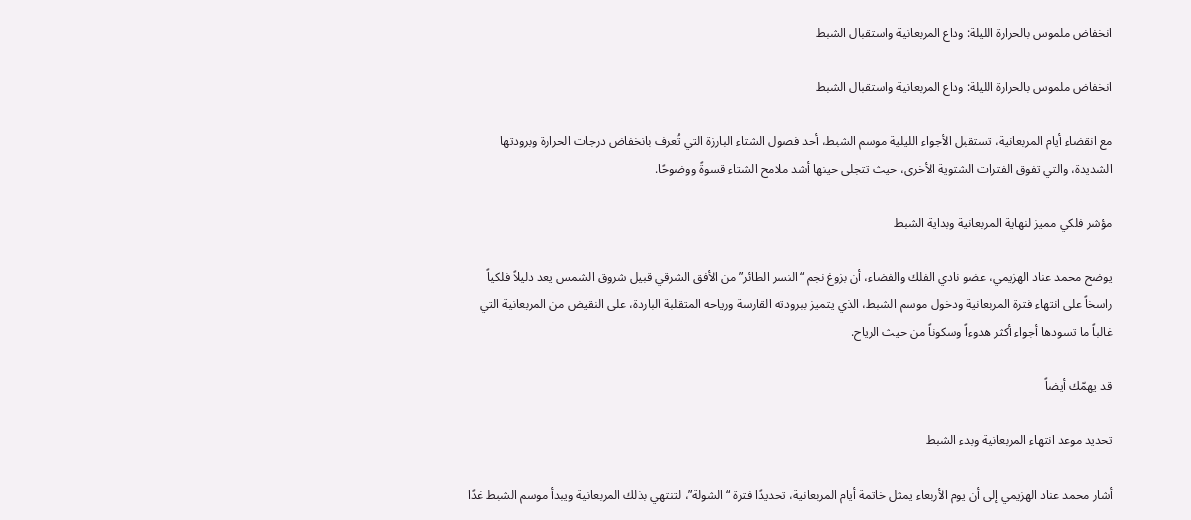انخفاض ملموس بالحرارة الليلة: وداع المربعانية واستقبال الشبط

انخفاض ملموس بالحرارة الليلة: وداع المربعانية واستقبال الشبط

مع انقضاء أيام المربعانية، تستقبل الأجواء الليلية موسم الشبط، أحد فصول الشتاء البارزة التي تُعرف بانخفاض درجات الحرارة وبرودتها الشديدة، والتي تفوق الفترات الشتوية الأخرى، حيث تتجلى حينها أشد ملامح الشتاء قسوةً ووضوحًا.

مؤشر فلكي مميز لنهاية المربعانية وبداية الشبط

يوضح محمد عناد الهزيمي، عضو نادي الفلك والفضاء، أن بزوغ نجم “النسر الطائر” من الأفق الشرقي قبيل شروق الشمس يعد دليلاً فلكياً راسخاً على انتهاء فترة المربعانية ودخول موسم الشبط، الذي يتميز ببرودته القارسة ورياحه المتقلبة الباردة، على النقيض من المربعانية التي غالباً ما تسودها أجواء أكثر هدوءاً وسكوناً من حيث الرياح.

قد يهمّك أيضاً

تحديد موعد انتهاء المربعانية وبدء الشبط

أشار محمد عناد الهزيمي إلى أن يوم الأربعاء يمثل خاتمة أيام المربعانية، تحديدًا فترة “الشولة”، لتنتهي بذلك المربعانية ويبدأ موسم الشبط غدًا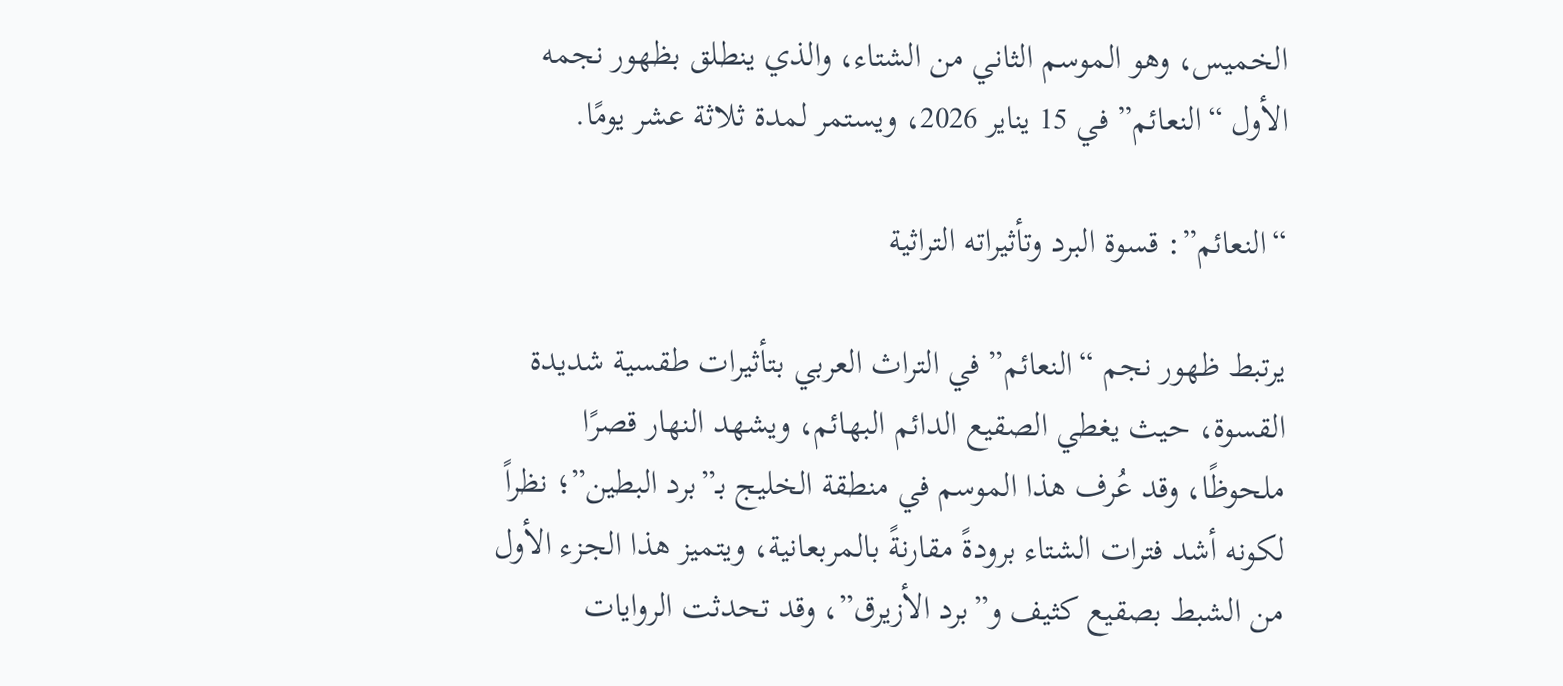الخميس، وهو الموسم الثاني من الشتاء، والذي ينطلق بظهور نجمه الأول “النعائم” في 15 يناير 2026، ويستمر لمدة ثلاثة عشر يومًا.

“النعائم”: قسوة البرد وتأثيراته التراثية

يرتبط ظهور نجم “النعائم” في التراث العربي بتأثيرات طقسية شديدة القسوة، حيث يغطي الصقيع الدائم البهائم، ويشهد النهار قصرًا ملحوظًا، وقد عُرف هذا الموسم في منطقة الخليج بـ”برد البطين”؛ نظراً لكونه أشد فترات الشتاء برودةً مقارنةً بالمربعانية، ويتميز هذا الجزء الأول من الشبط بصقيع كثيف و”برد الأزيرق”، وقد تحدثت الروايات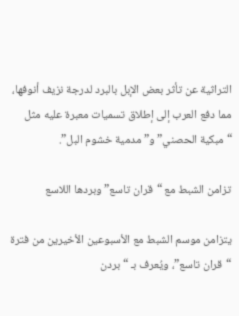التراثية عن تأثر بعض الإبل بالبرد لدرجة نزيف أنوفها، مما دفع العرب إلى إطلاق تسميات معبرة عليه مثل “مبكية الحصني” و”مدمية خشوم البل”.

تزامن الشبط مع “قران تاسع” وبردها اللاسع

يتزامن موسم الشبط مع الأسبوعين الأخيرين من فترة “قران تاسع”، ويُعرف بـ “بردن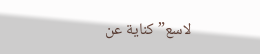لاسع” كناية عن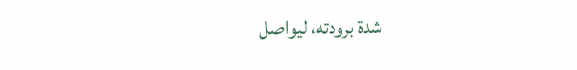شدة برودته، ليواصل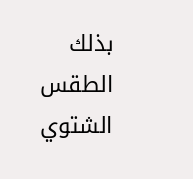بذلك الطقس الشتوي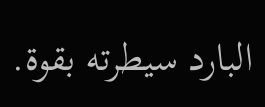البارد سيطرته بقوة.